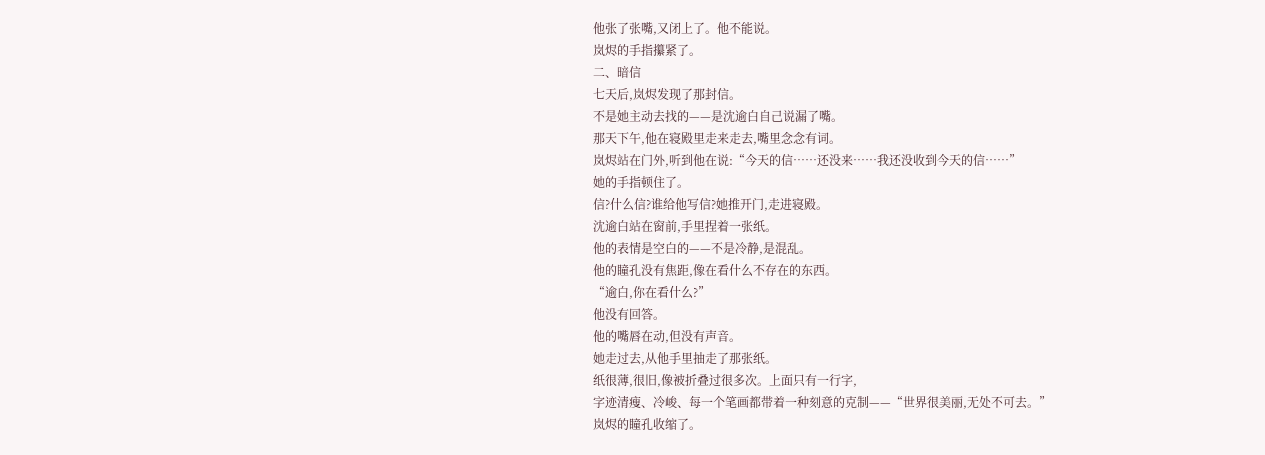他张了张嘴,又闭上了。他不能说。
岚烬的手指攥紧了。
二、暗信
七天后,岚烬发现了那封信。
不是她主动去找的——是沈逾白自己说漏了嘴。
那天下午,他在寝殿里走来走去,嘴里念念有词。
岚烬站在门外,听到他在说:“今天的信……还没来……我还没收到今天的信……”
她的手指顿住了。
信?什么信?谁给他写信?她推开门,走进寝殿。
沈逾白站在窗前,手里捏着一张纸。
他的表情是空白的——不是冷静,是混乱。
他的瞳孔没有焦距,像在看什么不存在的东西。
“逾白,你在看什么?”
他没有回答。
他的嘴唇在动,但没有声音。
她走过去,从他手里抽走了那张纸。
纸很薄,很旧,像被折叠过很多次。上面只有一行字,
字迹清瘦、冷峻、每一个笔画都带着一种刻意的克制——“世界很美丽,无处不可去。”
岚烬的瞳孔收缩了。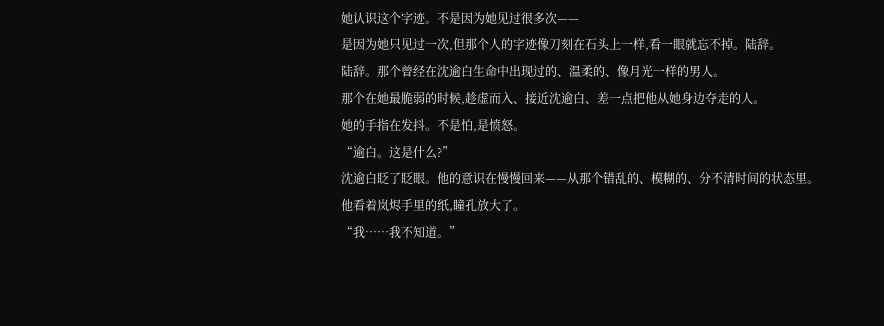她认识这个字迹。不是因为她见过很多次——
是因为她只见过一次,但那个人的字迹像刀刻在石头上一样,看一眼就忘不掉。陆辞。
陆辞。那个曾经在沈逾白生命中出现过的、温柔的、像月光一样的男人。
那个在她最脆弱的时候,趁虚而入、接近沈逾白、差一点把他从她身边夺走的人。
她的手指在发抖。不是怕,是愤怒。
“逾白。这是什么?”
沈逾白眨了眨眼。他的意识在慢慢回来——从那个错乱的、模糊的、分不清时间的状态里。
他看着岚烬手里的纸,瞳孔放大了。
“我……我不知道。”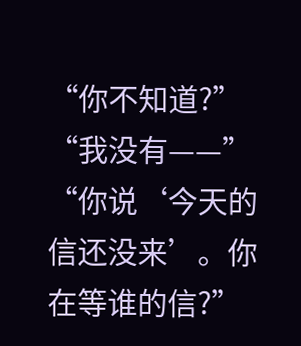“你不知道?”
“我没有——”
“你说‘今天的信还没来’。你在等谁的信?”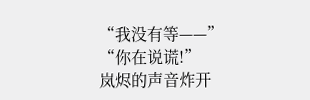“我没有等——”
“你在说谎!”
岚烬的声音炸开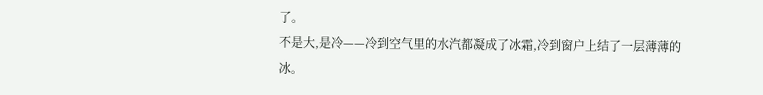了。
不是大,是冷——冷到空气里的水汽都凝成了冰霜,冷到窗户上结了一层薄薄的冰。